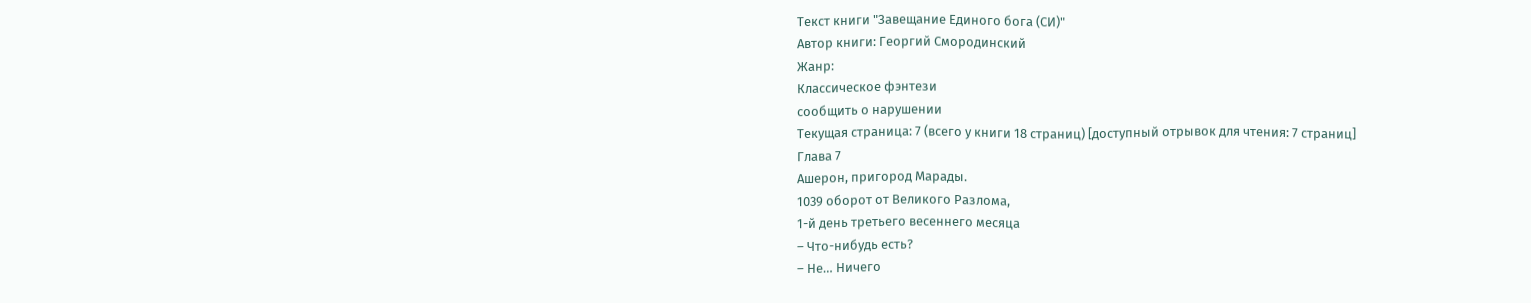Текст книги "Завещание Единого бога (СИ)"
Автор книги: Георгий Смородинский
Жанр:
Классическое фэнтези
сообщить о нарушении
Текущая страница: 7 (всего у книги 18 страниц) [доступный отрывок для чтения: 7 страниц]
Глава 7
Ашерон, пригород Марады.
1039 оборот от Великого Разлома,
1-й день третьего весеннего месяца
– Что-нибудь есть?
– Не… Ничего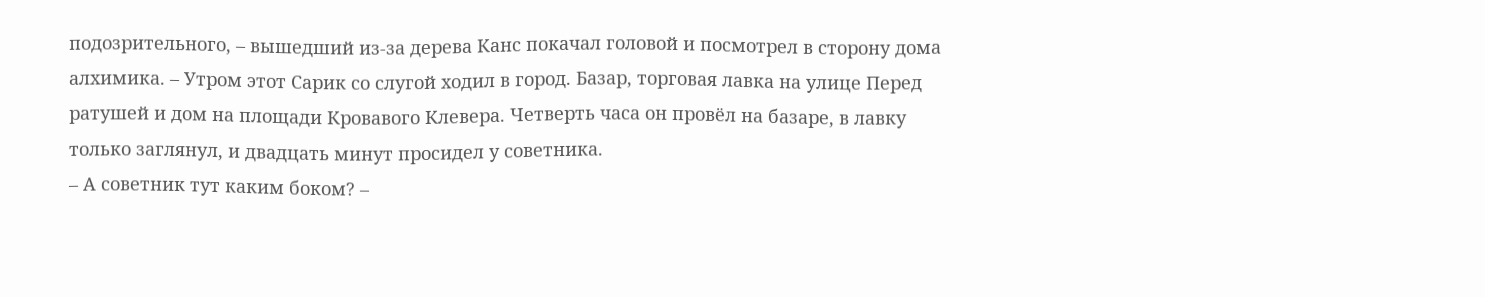подозрительного, – вышедший из-за дерева Канс покачал головой и посмотрел в сторону дома алхимика. – Утром этот Сарик со слугой ходил в город. Базар, торговая лавка на улице Перед ратушей и дом на площади Кровавого Клевера. Четверть часа он провёл на базаре, в лавку только заглянул, и двадцать минут просидел у советника.
– А советник тут каким боком? –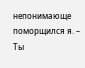непонимающе поморщился я. – Ты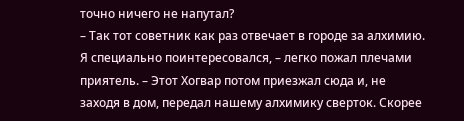точно ничего не напутал?
– Так тот советник как раз отвечает в городе за алхимию. Я специально поинтересовался, – легко пожал плечами приятель. – Этот Хогвар потом приезжал сюда и, не заходя в дом, передал нашему алхимику сверток. Скорее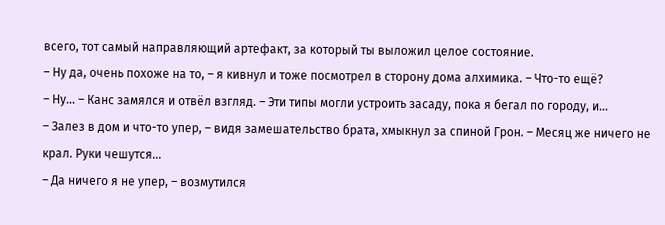всего, тот самый направляющий артефакт, за который ты выложил целое состояние.
– Ну да, очень похоже на то, – я кивнул и тоже посмотрел в сторону дома алхимика. – Что-то ещё?
– Ну… – Канс замялся и отвёл взгляд. – Эти типы могли устроить засаду, пока я бегал по городу, и…
– Залез в дом и что-то упер, – видя замешательство брата, хмыкнул за спиной Грон. – Месяц же ничего не крал. Руки чешутся…
– Да ничего я не упер, – возмутился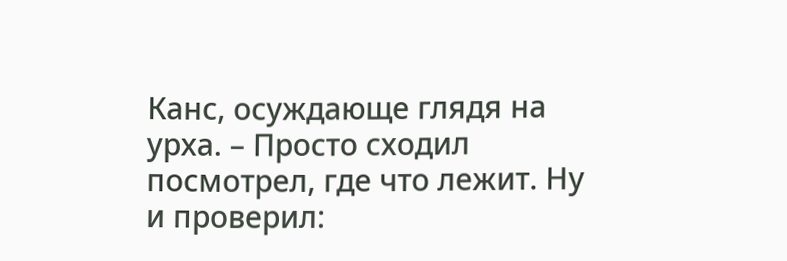Канс, осуждающе глядя на урха. – Просто сходил посмотрел, где что лежит. Ну и проверил: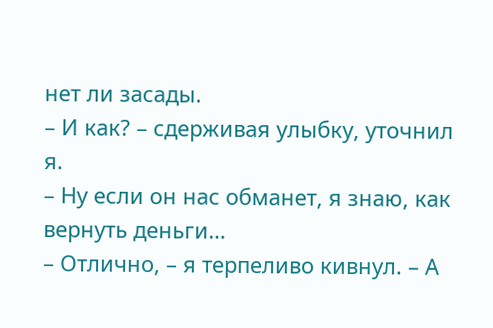нет ли засады.
– И как? – сдерживая улыбку, уточнил я.
– Ну если он нас обманет, я знаю, как вернуть деньги…
– Отлично, – я терпеливо кивнул. – А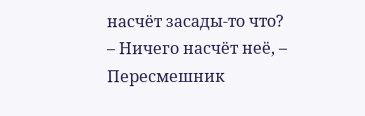насчёт засады-то что?
– Ничего насчёт неё, – Пересмешник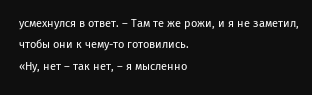усмехнулся в ответ. – Там те же рожи, и я не заметил, чтобы они к чему-то готовились.
«Ну, нет – так нет, – я мысленно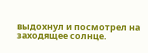выдохнул и посмотрел на заходящее солнце.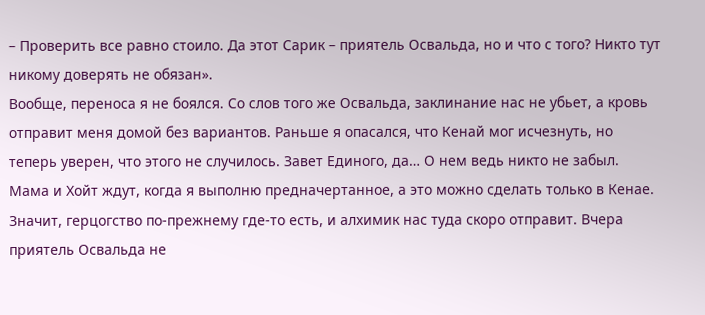– Проверить все равно стоило. Да этот Сарик – приятель Освальда, но и что с того? Никто тут никому доверять не обязан».
Вообще, переноса я не боялся. Со слов того же Освальда, заклинание нас не убьет, а кровь отправит меня домой без вариантов. Раньше я опасался, что Кенай мог исчезнуть, но теперь уверен, что этого не случилось. Завет Единого, да… О нем ведь никто не забыл. Мама и Хойт ждут, когда я выполню предначертанное, а это можно сделать только в Кенае. Значит, герцогство по-прежнему где-то есть, и алхимик нас туда скоро отправит. Вчера приятель Освальда не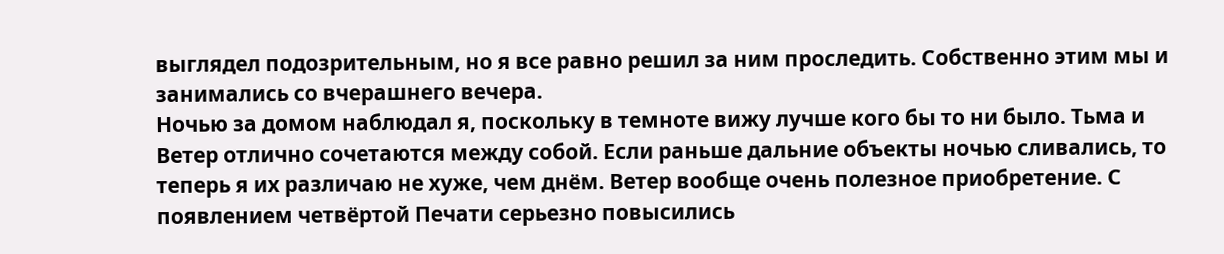выглядел подозрительным, но я все равно решил за ним проследить. Собственно этим мы и занимались со вчерашнего вечера.
Ночью за домом наблюдал я, поскольку в темноте вижу лучше кого бы то ни было. Тьма и Ветер отлично сочетаются между собой. Если раньше дальние объекты ночью сливались, то теперь я их различаю не хуже, чем днём. Ветер вообще очень полезное приобретение. С появлением четвёртой Печати серьезно повысились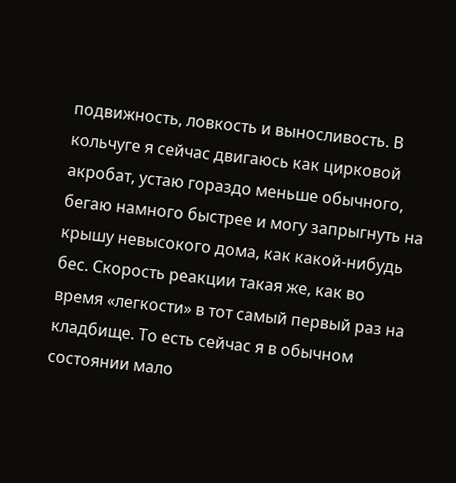подвижность, ловкость и выносливость. В кольчуге я сейчас двигаюсь как цирковой акробат, устаю гораздо меньше обычного, бегаю намного быстрее и могу запрыгнуть на крышу невысокого дома, как какой-нибудь бес. Скорость реакции такая же, как во время «легкости» в тот самый первый раз на кладбище. То есть сейчас я в обычном состоянии мало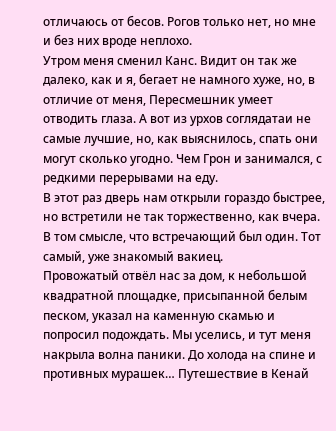отличаюсь от бесов. Рогов только нет, но мне и без них вроде неплохо.
Утром меня сменил Канс. Видит он так же далеко, как и я, бегает не намного хуже, но, в отличие от меня, Пересмешник умеет отводить глаза. А вот из урхов соглядатаи не самые лучшие, но, как выяснилось, спать они могут сколько угодно. Чем Грон и занимался, с редкими перерывами на еду.
В этот раз дверь нам открыли гораздо быстрее, но встретили не так торжественно, как вчера. В том смысле, что встречающий был один. Тот самый, уже знакомый вакиец.
Провожатый отвёл нас за дом, к небольшой квадратной площадке, присыпанной белым песком, указал на каменную скамью и попросил подождать. Мы уселись, и тут меня накрыла волна паники. До холода на спине и противных мурашек… Путешествие в Кенай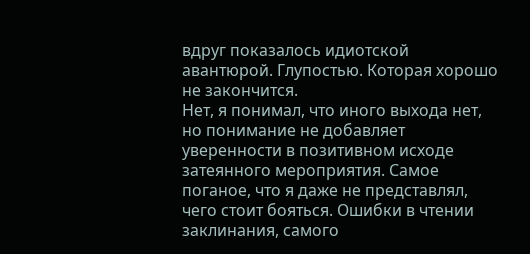вдруг показалось идиотской авантюрой. Глупостью. Которая хорошо не закончится.
Нет, я понимал, что иного выхода нет, но понимание не добавляет уверенности в позитивном исходе затеянного мероприятия. Самое поганое, что я даже не представлял, чего стоит бояться. Ошибки в чтении заклинания, самого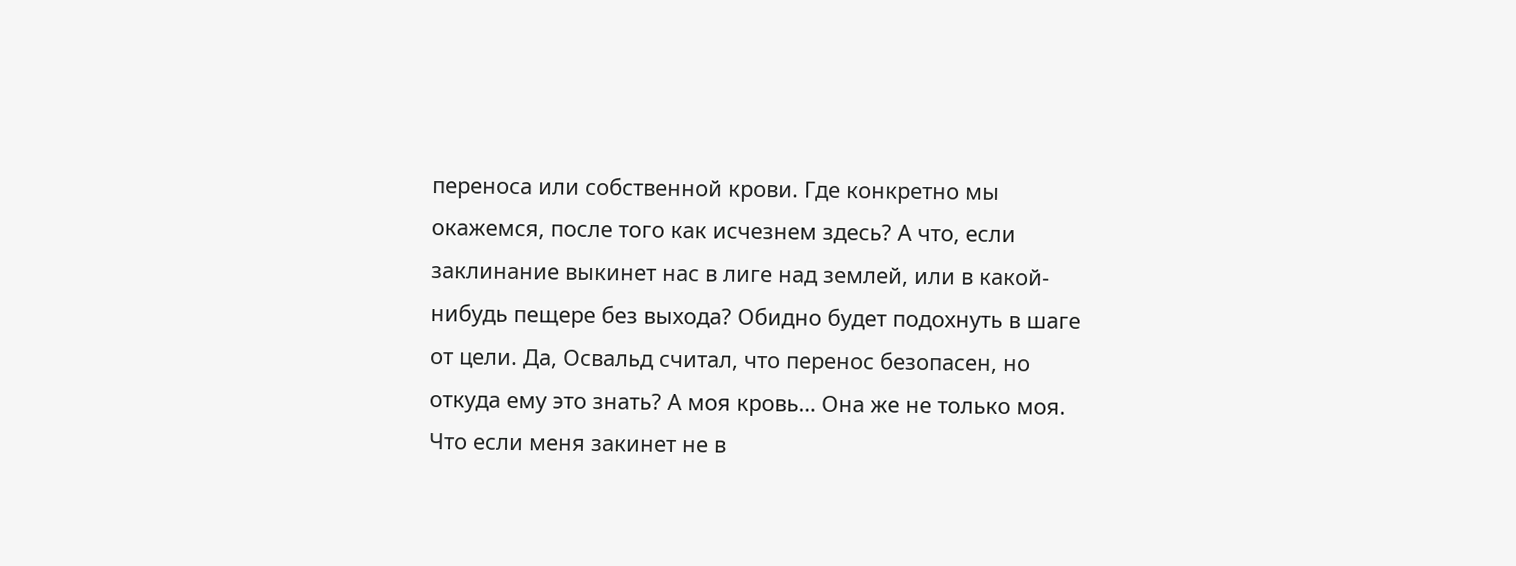переноса или собственной крови. Где конкретно мы окажемся, после того как исчезнем здесь? А что, если заклинание выкинет нас в лиге над землей, или в какой-нибудь пещере без выхода? Обидно будет подохнуть в шаге от цели. Да, Освальд считал, что перенос безопасен, но откуда ему это знать? А моя кровь… Она же не только моя. Что если меня закинет не в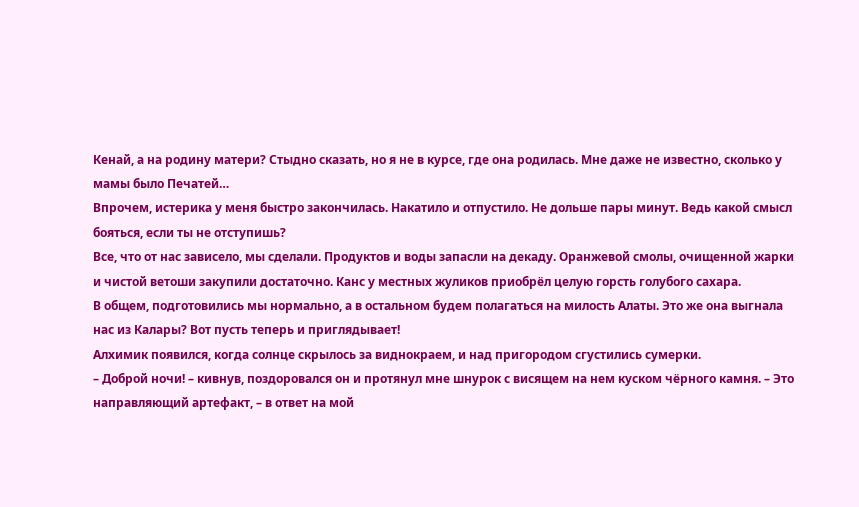Кенай, а на родину матери? Стыдно сказать, но я не в курсе, где она родилась. Мне даже не известно, сколько у мамы было Печатей…
Впрочем, истерика у меня быстро закончилась. Накатило и отпустило. Не дольше пары минут. Ведь какой смысл бояться, если ты не отступишь?
Все, что от нас зависело, мы сделали. Продуктов и воды запасли на декаду. Оранжевой смолы, очищенной жарки и чистой ветоши закупили достаточно. Канс у местных жуликов приобрёл целую горсть голубого сахара.
В общем, подготовились мы нормально, а в остальном будем полагаться на милость Алаты. Это же она выгнала нас из Калары? Вот пусть теперь и приглядывает!
Алхимик появился, когда солнце скрылось за виднокраем, и над пригородом сгустились сумерки.
– Доброй ночи! – кивнув, поздоровался он и протянул мне шнурок с висящем на нем куском чёрного камня. – Это направляющий артефакт, – в ответ на мой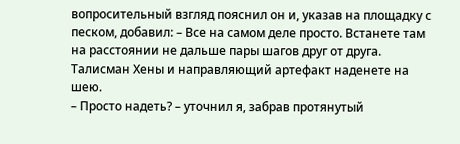вопросительный взгляд пояснил он и, указав на площадку с песком, добавил: – Все на самом деле просто. Встанете там на расстоянии не дальше пары шагов друг от друга. Талисман Хены и направляющий артефакт наденете на шею.
– Просто надеть? – уточнил я, забрав протянутый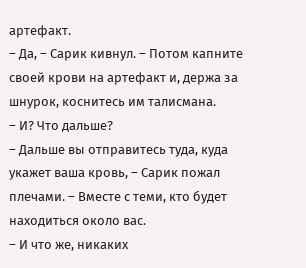артефакт.
– Да, – Сарик кивнул. – Потом капните своей крови на артефакт и, держа за шнурок, коснитесь им талисмана.
– И? Что дальше?
– Дальше вы отправитесь туда, куда укажет ваша кровь, – Сарик пожал плечами. – Вместе с теми, кто будет находиться около вас.
– И что же, никаких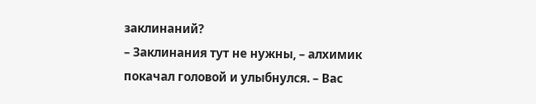заклинаний?
– Заклинания тут не нужны, – алхимик покачал головой и улыбнулся. – Вас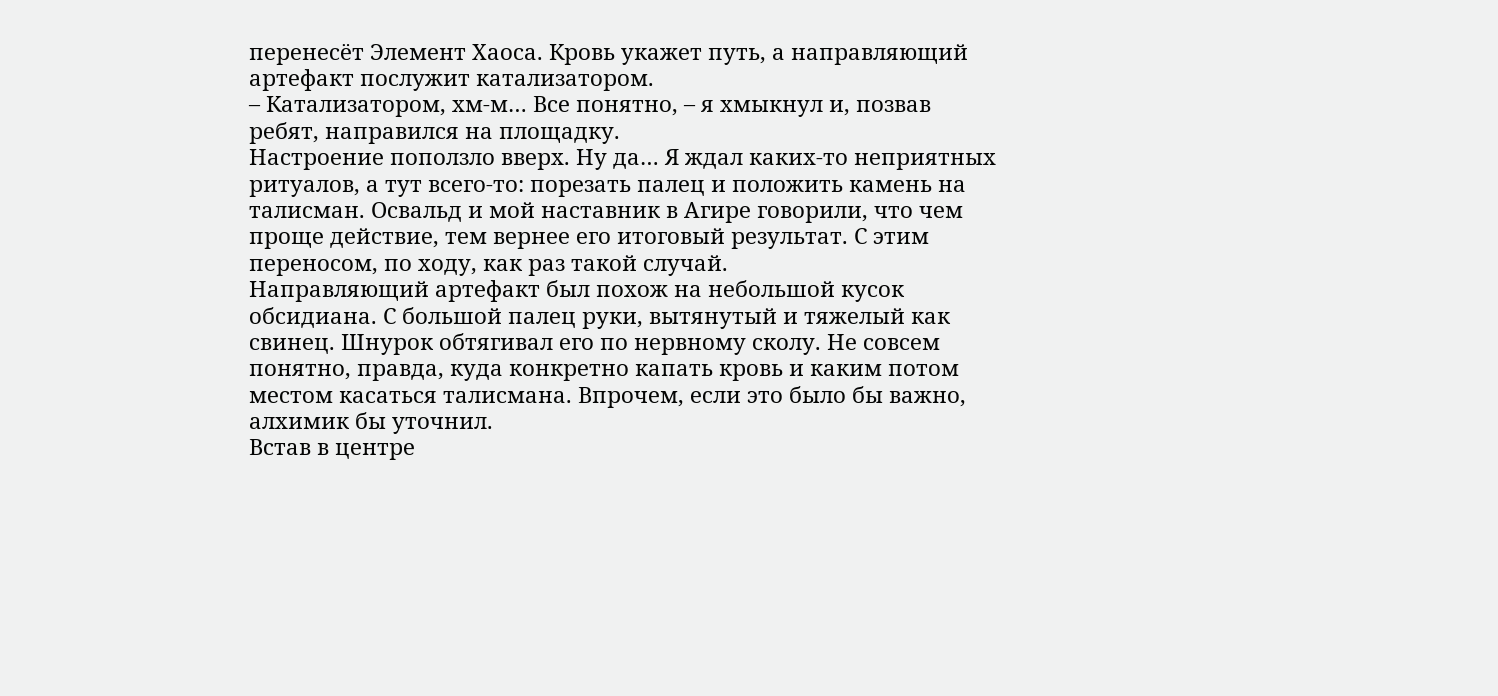перенесёт Элемент Хаоса. Кровь укажет путь, а направляющий артефакт послужит катализатором.
– Катализатором, хм-м… Все понятно, – я хмыкнул и, позвав ребят, направился на площадку.
Настроение поползло вверх. Ну да… Я ждал каких-то неприятных ритуалов, а тут всего-то: порезать палец и положить камень на талисман. Освальд и мой наставник в Агире говорили, что чем проще действие, тем вернее его итоговый результат. С этим переносом, по ходу, как раз такой случай.
Направляющий артефакт был похож на небольшой кусок обсидиана. С большой палец руки, вытянутый и тяжелый как свинец. Шнурок обтягивал его по нервному сколу. Не совсем понятно, правда, куда конкретно капать кровь и каким потом местом касаться талисмана. Впрочем, если это было бы важно, алхимик бы уточнил.
Встав в центре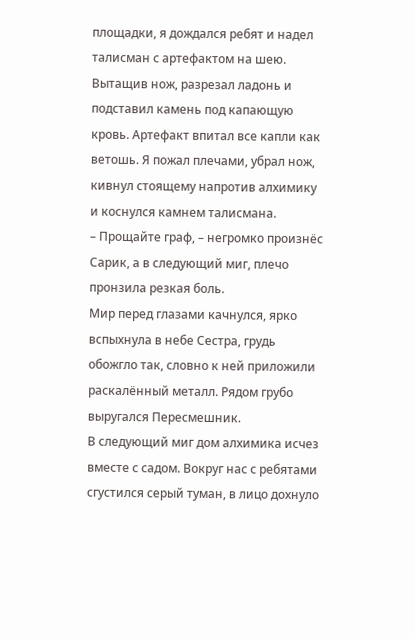площадки, я дождался ребят и надел талисман с артефактом на шею. Вытащив нож, разрезал ладонь и подставил камень под капающую кровь. Артефакт впитал все капли как ветошь. Я пожал плечами, убрал нож, кивнул стоящему напротив алхимику и коснулся камнем талисмана.
– Прощайте граф, – негромко произнёс Сарик, а в следующий миг, плечо пронзила резкая боль.
Мир перед глазами качнулся, ярко вспыхнула в небе Сестра, грудь обожгло так, словно к ней приложили раскалённый металл. Рядом грубо выругался Пересмешник.
В следующий миг дом алхимика исчез вместе с садом. Вокруг нас с ребятами сгустился серый туман, в лицо дохнуло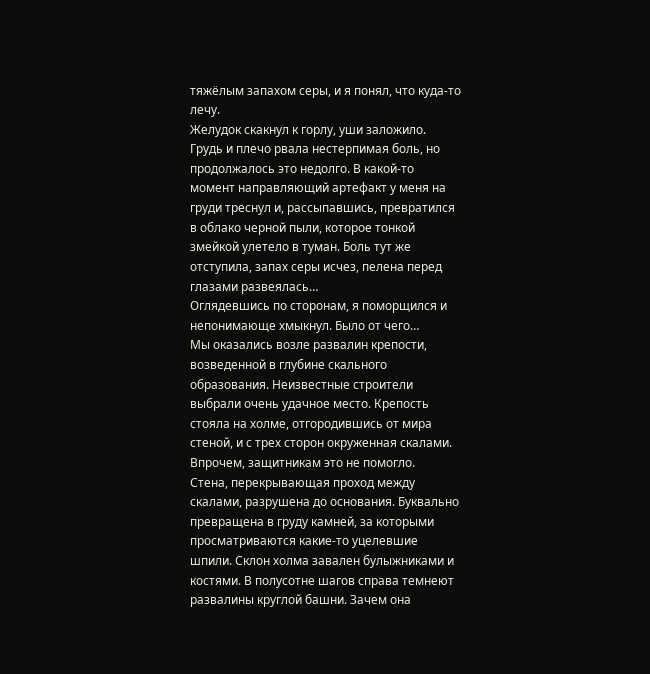тяжёлым запахом серы, и я понял, что куда-то лечу.
Желудок скакнул к горлу, уши заложило. Грудь и плечо рвала нестерпимая боль, но продолжалось это недолго. В какой-то момент направляющий артефакт у меня на груди треснул и, рассыпавшись, превратился в облако черной пыли, которое тонкой змейкой улетело в туман. Боль тут же отступила, запах серы исчез, пелена перед глазами развеялась…
Оглядевшись по сторонам, я поморщился и непонимающе хмыкнул. Было от чего…
Мы оказались возле развалин крепости, возведенной в глубине скального образования. Неизвестные строители выбрали очень удачное место. Крепость стояла на холме, отгородившись от мира стеной, и с трех сторон окруженная скалами. Впрочем, защитникам это не помогло.
Стена, перекрывающая проход между скалами, разрушена до основания. Буквально превращена в груду камней, за которыми просматриваются какие-то уцелевшие шпили. Склон холма завален булыжниками и костями. В полусотне шагов справа темнеют развалины круглой башни. Зачем она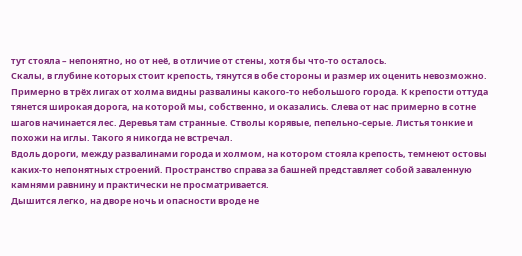тут стояла – непонятно, но от неё, в отличие от стены, хотя бы что-то осталось.
Скалы, в глубине которых стоит крепость, тянутся в обе стороны и размер их оценить невозможно. Примерно в трёх лигах от холма видны развалины какого-то небольшого города. К крепости оттуда тянется широкая дорога, на которой мы, собственно, и оказались. Слева от нас примерно в сотне шагов начинается лес. Деревья там странные. Стволы корявые, пепельно-серые. Листья тонкие и похожи на иглы. Такого я никогда не встречал.
Вдоль дороги, между развалинами города и холмом, на котором стояла крепость, темнеют остовы каких-то непонятных строений. Пространство справа за башней представляет собой заваленную камнями равнину и практически не просматривается.
Дышится легко, на дворе ночь и опасности вроде не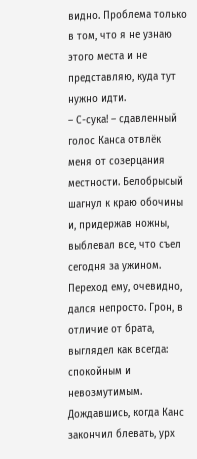видно. Проблема только в том, что я не узнаю этого места и не представляю, куда тут нужно идти.
– С-сука! – сдавленный голос Канса отвлёк меня от созерцания местности. Белобрысый шагнул к краю обочины и, придержав ножны, выблевал все, что съел сегодня за ужином. Переход ему, очевидно, дался непросто. Грон, в отличие от брата, выглядел как всегда: спокойным и невозмутимым.
Дождавшись, когда Канс закончил блевать, урх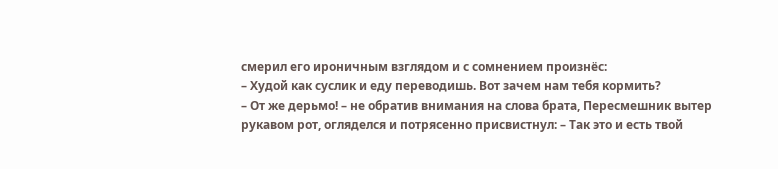смерил его ироничным взглядом и с сомнением произнёс:
– Худой как суслик и еду переводишь. Вот зачем нам тебя кормить?
– От же дерьмо! – не обратив внимания на слова брата, Пересмешник вытер рукавом рот, огляделся и потрясенно присвистнул: – Так это и есть твой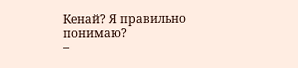Кенай? Я правильно понимаю?
–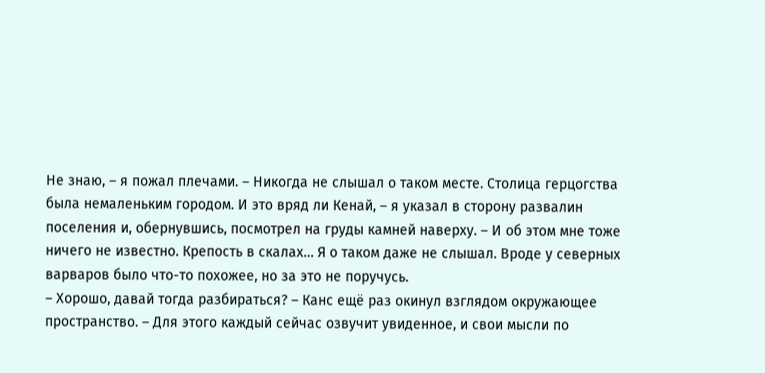Не знаю, – я пожал плечами. – Никогда не слышал о таком месте. Столица герцогства была немаленьким городом. И это вряд ли Кенай, – я указал в сторону развалин поселения и, обернувшись, посмотрел на груды камней наверху. – И об этом мне тоже ничего не известно. Крепость в скалах… Я о таком даже не слышал. Вроде у северных варваров было что-то похожее, но за это не поручусь.
– Хорошо, давай тогда разбираться? – Канс ещё раз окинул взглядом окружающее пространство. – Для этого каждый сейчас озвучит увиденное, и свои мысли по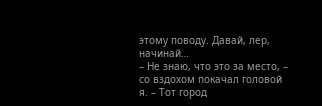этому поводу. Давай, лер, начинай…
– Не знаю, что это за место, – со вздохом покачал головой я. – Тот город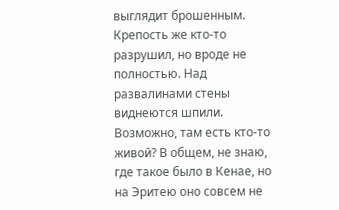выглядит брошенным. Крепость же кто-то разрушил, но вроде не полностью. Над развалинами стены виднеются шпили. Возможно, там есть кто-то живой? В общем, не знаю, где такое было в Кенае, но на Эритею оно совсем не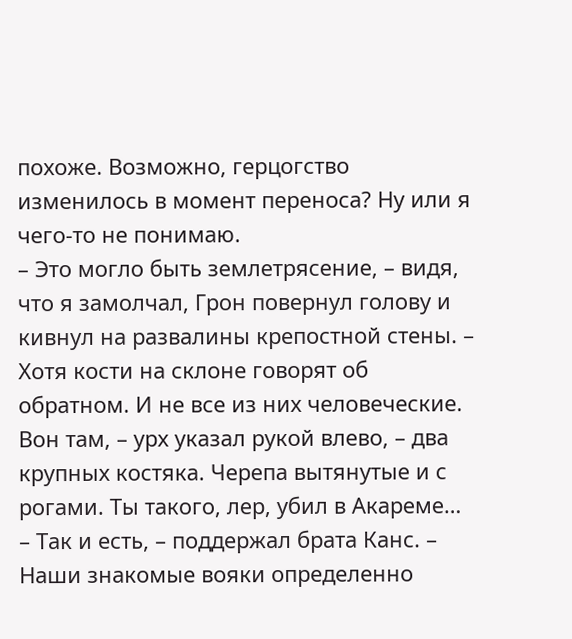похоже. Возможно, герцогство изменилось в момент переноса? Ну или я чего-то не понимаю.
– Это могло быть землетрясение, – видя, что я замолчал, Грон повернул голову и кивнул на развалины крепостной стены. – Хотя кости на склоне говорят об обратном. И не все из них человеческие. Вон там, – урх указал рукой влево, – два крупных костяка. Черепа вытянутые и с рогами. Ты такого, лер, убил в Акареме…
– Так и есть, – поддержал брата Канс. – Наши знакомые вояки определенно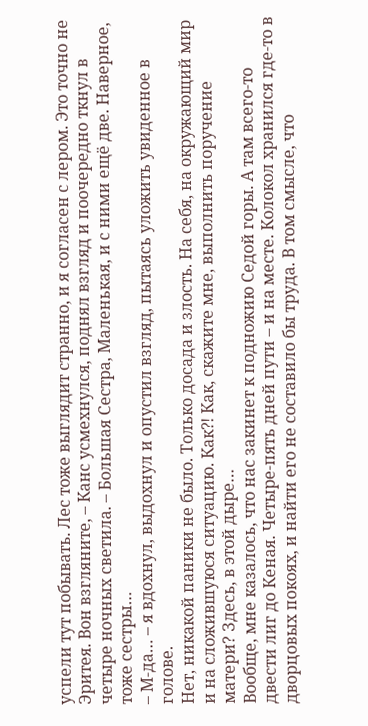успели тут побывать. Лес тоже выглядит странно, и я согласен с лером. Это точно не Эритея. Вон взгляните, – Канс усмехнулся, поднял взгляд и поочередно ткнул в четыре ночных светила. – Большая Сестра, Маленькая, и с ними ещё две. Наверное, тоже сестры…
– М-да… – я вдохнул, выдохнул и опустил взгляд, пытаясь уложить увиденное в голове.
Нет, никакой паники не было. Только досада и злость. На себя, на окружающий мир и на сложившуюся ситуацию. Как⁈ Как, скажите мне, выполнить поручение матери? Здесь, в этой дыре…
Вообще, мне казалось, что нас закинет к подножию Седой горы. А там всего-то двести лиг до Кеная. Четыре-пять дней пути – и на месте. Колокол хранился где-то в дворцовых покоях, и найти его не составило бы труда. В том смысле, что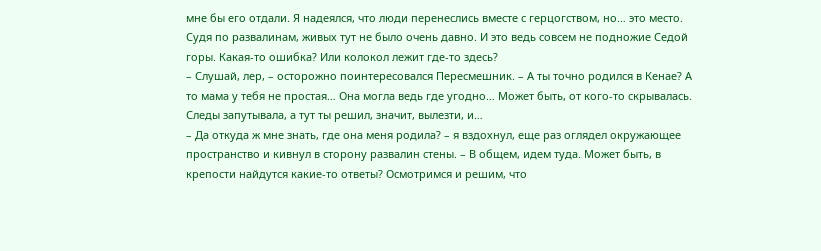мне бы его отдали. Я надеялся, что люди перенеслись вместе с герцогством, но… это место. Судя по развалинам, живых тут не было очень давно. И это ведь совсем не подножие Седой горы. Какая-то ошибка? Или колокол лежит где-то здесь?
– Слушай, лер, – осторожно поинтересовался Пересмешник. – А ты точно родился в Кенае? А то мама у тебя не простая… Она могла ведь где угодно… Может быть, от кого-то скрывалась. Следы запутывала, а тут ты решил, значит, вылезти, и…
– Да откуда ж мне знать, где она меня родила? – я вздохнул, еще раз оглядел окружающее пространство и кивнул в сторону развалин стены. – В общем, идем туда. Может быть, в крепости найдутся какие-то ответы? Осмотримся и решим, что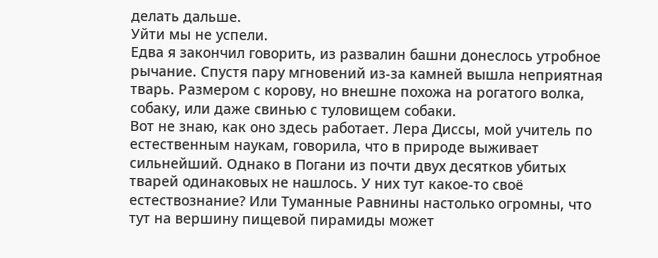делать дальше.
Уйти мы не успели.
Едва я закончил говорить, из развалин башни донеслось утробное рычание. Спустя пару мгновений из-за камней вышла неприятная тварь. Размером с корову, но внешне похожа на рогатого волка, собаку, или даже свинью с туловищем собаки.
Вот не знаю, как оно здесь работает. Лера Диссы, мой учитель по естественным наукам, говорила, что в природе выживает сильнейший. Однако в Погани из почти двух десятков убитых тварей одинаковых не нашлось. У них тут какое-то своё естествознание? Или Туманные Равнины настолько огромны, что тут на вершину пищевой пирамиды может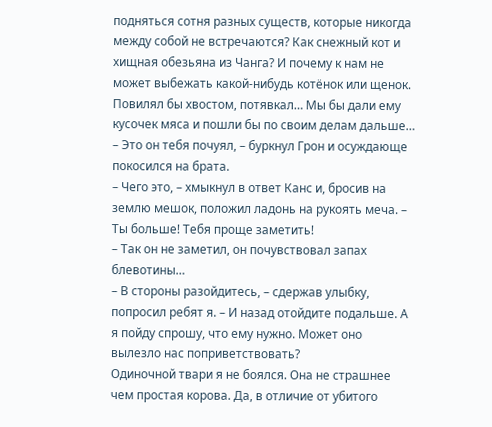подняться сотня разных существ, которые никогда между собой не встречаются? Как снежный кот и хищная обезьяна из Чанга? И почему к нам не может выбежать какой-нибудь котёнок или щенок. Повилял бы хвостом, потявкал… Мы бы дали ему кусочек мяса и пошли бы по своим делам дальше…
– Это он тебя почуял, – буркнул Грон и осуждающе покосился на брата.
– Чего это, – хмыкнул в ответ Канс и, бросив на землю мешок, положил ладонь на рукоять меча. – Ты больше! Тебя проще заметить!
– Так он не заметил, он почувствовал запах блевотины…
– В стороны разойдитесь, – сдержав улыбку, попросил ребят я. – И назад отойдите подальше. А я пойду спрошу, что ему нужно. Может оно вылезло нас поприветствовать?
Одиночной твари я не боялся. Она не страшнее чем простая корова. Да, в отличие от убитого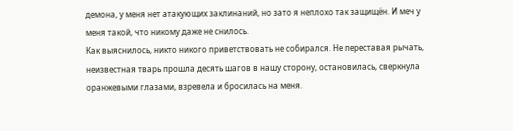демона, у меня нет атакующих заклинаний, но зато я неплохо так защищён. И меч у меня такой, что никому даже не снилось.
Как выяснилось, никто никого приветствовать не собирался. Не переставая рычать, неизвестная тварь прошла десять шагов в нашу сторону, остановилась, сверкнула оранжевыми глазами, взревела и бросилась на меня.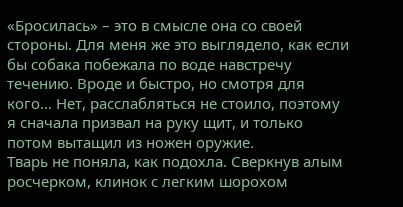«Бросилась» – это в смысле она со своей стороны. Для меня же это выглядело, как если бы собака побежала по воде навстречу течению. Вроде и быстро, но смотря для кого… Нет, расслабляться не стоило, поэтому я сначала призвал на руку щит, и только потом вытащил из ножен оружие.
Тварь не поняла, как подохла. Сверкнув алым росчерком, клинок с легким шорохом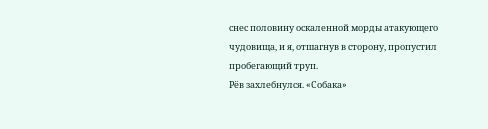снес половину оскаленной морды атакующего чудовища, и я, отшагнув в сторону, пропустил пробегающий труп.
Рёв захлебнулся. «Собака»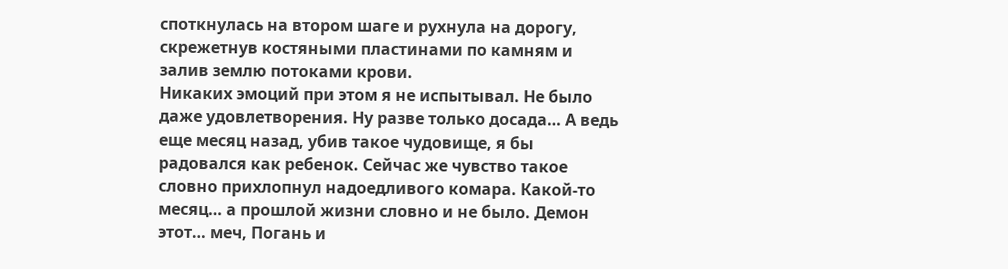споткнулась на втором шаге и рухнула на дорогу, скрежетнув костяными пластинами по камням и залив землю потоками крови.
Никаких эмоций при этом я не испытывал. Не было даже удовлетворения. Ну разве только досада… А ведь еще месяц назад, убив такое чудовище, я бы радовался как ребенок. Сейчас же чувство такое словно прихлопнул надоедливого комара. Какой-то месяц… а прошлой жизни словно и не было. Демон этот… меч, Погань и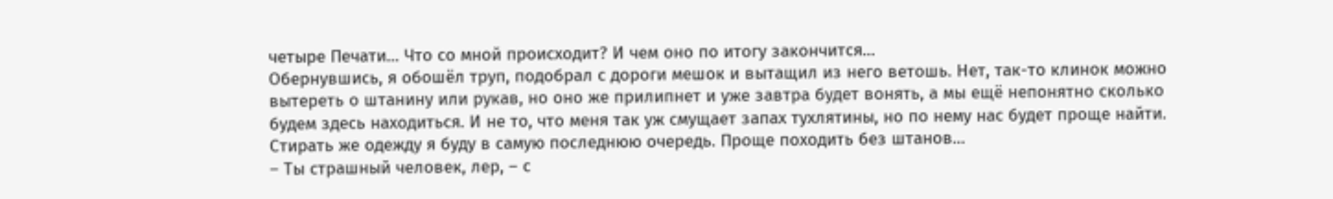четыре Печати… Что со мной происходит? И чем оно по итогу закончится…
Обернувшись, я обошёл труп, подобрал с дороги мешок и вытащил из него ветошь. Нет, так-то клинок можно вытереть о штанину или рукав, но оно же прилипнет и уже завтра будет вонять, а мы ещё непонятно сколько будем здесь находиться. И не то, что меня так уж смущает запах тухлятины, но по нему нас будет проще найти. Стирать же одежду я буду в самую последнюю очередь. Проще походить без штанов…
– Ты страшный человек, лер, – с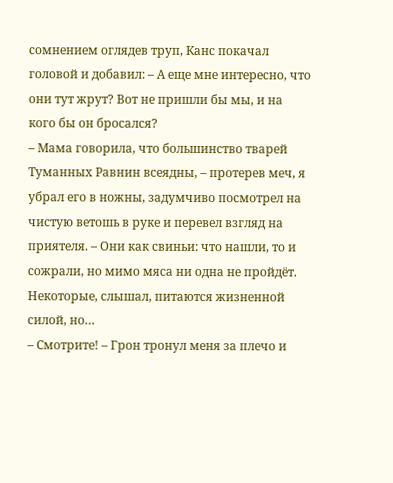сомнением оглядев труп, Канс покачал головой и добавил: – А еще мне интересно, что они тут жрут? Вот не пришли бы мы, и на кого бы он бросался?
– Мама говорила, что большинство тварей Туманных Равнин всеядны, – протерев меч, я убрал его в ножны, задумчиво посмотрел на чистую ветошь в руке и перевел взгляд на приятеля. – Они как свиньи: что нашли, то и сожрали, но мимо мяса ни одна не пройдёт. Некоторые, слышал, питаются жизненной силой, но…
– Смотрите! – Грон тронул меня за плечо и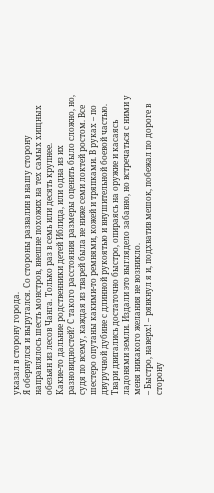указал в сторону города.
Я обернулся и выругался. Со стороны развалин в нашу сторону направлялось шесть монстров, внешне похожих на тех самых хищных обезьян из лесов Чанга. Только раз в семь или десять крупнее.
Какие-то дальние родственники детей Иблида, или одна из их разновидностей? С такого расстояния размеры оценить было сложно, но, судя по всему, каждая из тварей была не ниже семи локтей ростом. Все шестеро опутаны какими-то ремнями, кожей и тряпками. В руках – по двуручной дубине с длинной рукоятью и внушительной боевой частью.
Твари двигались достаточно быстро, опираясь на оружие и касаясь ладонями земли. Издали это выглядело забавно, но встречаться с ними у меня никакого желания не возникло.
– Быстро, наверх! – рявкнул я и, подхватив мешок, побежал по дороге в сторону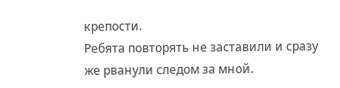крепости.
Ребята повторять не заставили и сразу же рванули следом за мной.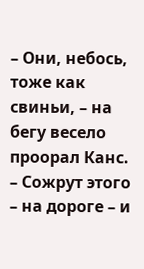– Они, небось, тоже как свиньи, – на бегу весело проорал Канс. – Сожрут этого – на дороге – и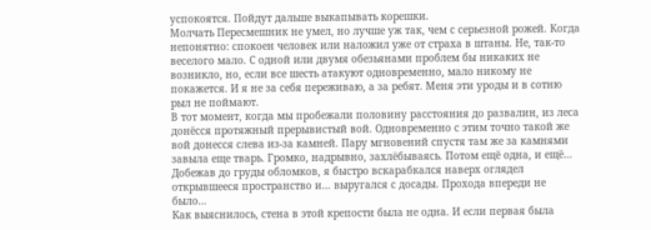успокоятся. Пойдут дальше выкапывать корешки.
Молчать Пересмешник не умел, но лучше уж так, чем с серьезной рожей. Когда непонятно: спокоен человек или наложил уже от страха в штаны. Не, так-то веселого мало. С одной или двумя обезьянами проблем бы никаких не возникло, но, если все шесть атакуют одновременно, мало никому не покажется. И я не за себя переживаю, а за ребят. Меня эти уроды и в сотню рыл не поймают.
В тот момент, когда мы пробежали половину расстояния до развалин, из леса донёсся протяжный прерывистый вой. Одновременно с этим точно такой же вой донесся слева из-за камней. Пару мгновений спустя там же за камнями завыла еще тварь. Громко, надрывно, захлёбываясь. Потом ещё одна, и ещё…
Добежав до груды обломков, я быстро вскарабкался наверх оглядел открывшееся пространство и… выругался с досады. Прохода впереди не было…
Как выяснилось, стена в этой крепости была не одна. И если первая была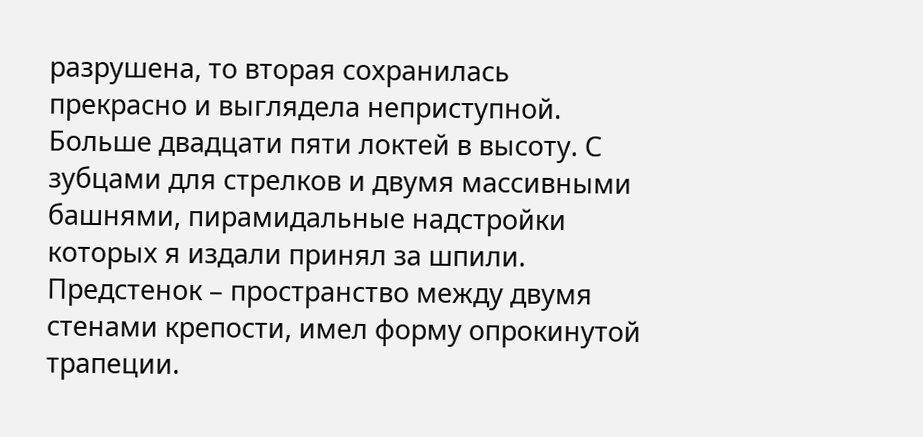разрушена, то вторая сохранилась прекрасно и выглядела неприступной. Больше двадцати пяти локтей в высоту. С зубцами для стрелков и двумя массивными башнями, пирамидальные надстройки которых я издали принял за шпили.
Предстенок – пространство между двумя стенами крепости, имел форму опрокинутой трапеции.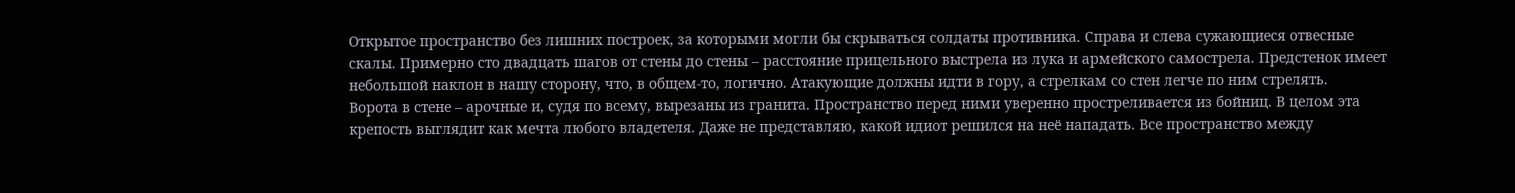Открытое пространство без лишних построек, за которыми могли бы скрываться солдаты противника. Справа и слева сужающиеся отвесные скалы. Примерно сто двадцать шагов от стены до стены – расстояние прицельного выстрела из лука и армейского самострела. Предстенок имеет небольшой наклон в нашу сторону, что, в общем-то, логично. Атакующие должны идти в гору, а стрелкам со стен легче по ним стрелять.
Ворота в стене – арочные и, судя по всему, вырезаны из гранита. Пространство перед ними уверенно простреливается из бойниц. В целом эта крепость выглядит как мечта любого владетеля. Даже не представляю, какой идиот решился на неё нападать. Все пространство между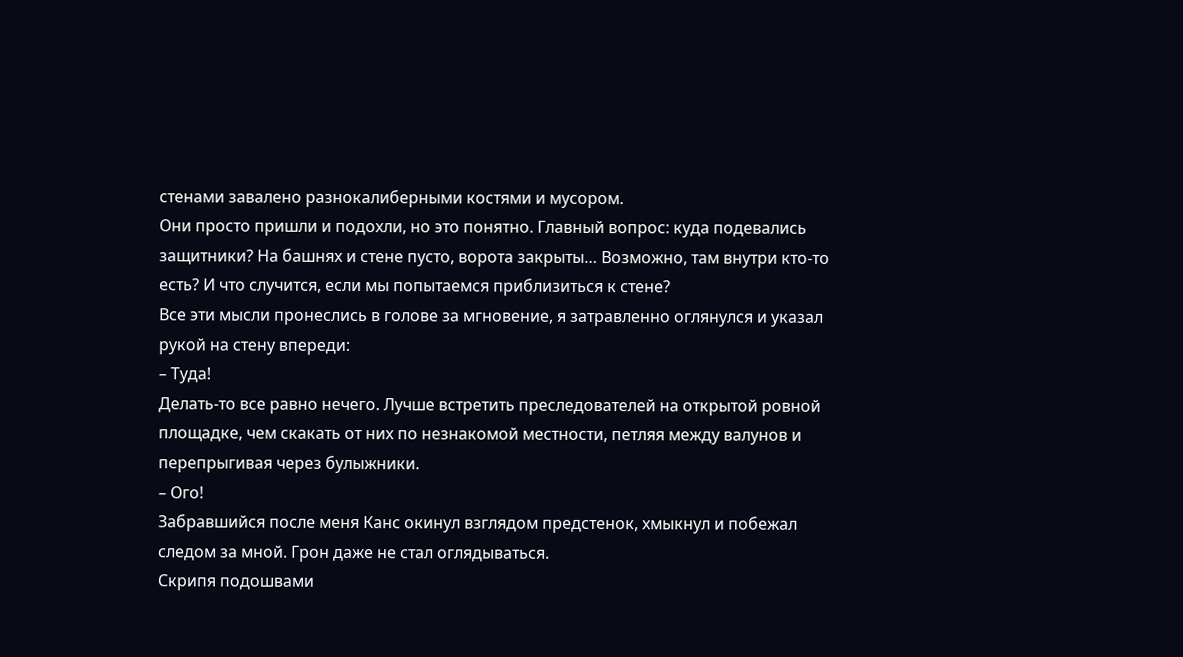стенами завалено разнокалиберными костями и мусором.
Они просто пришли и подохли, но это понятно. Главный вопрос: куда подевались защитники? На башнях и стене пусто, ворота закрыты… Возможно, там внутри кто-то есть? И что случится, если мы попытаемся приблизиться к стене?
Все эти мысли пронеслись в голове за мгновение, я затравленно оглянулся и указал рукой на стену впереди:
– Туда!
Делать-то все равно нечего. Лучше встретить преследователей на открытой ровной площадке, чем скакать от них по незнакомой местности, петляя между валунов и перепрыгивая через булыжники.
– Ого!
Забравшийся после меня Канс окинул взглядом предстенок, хмыкнул и побежал следом за мной. Грон даже не стал оглядываться.
Скрипя подошвами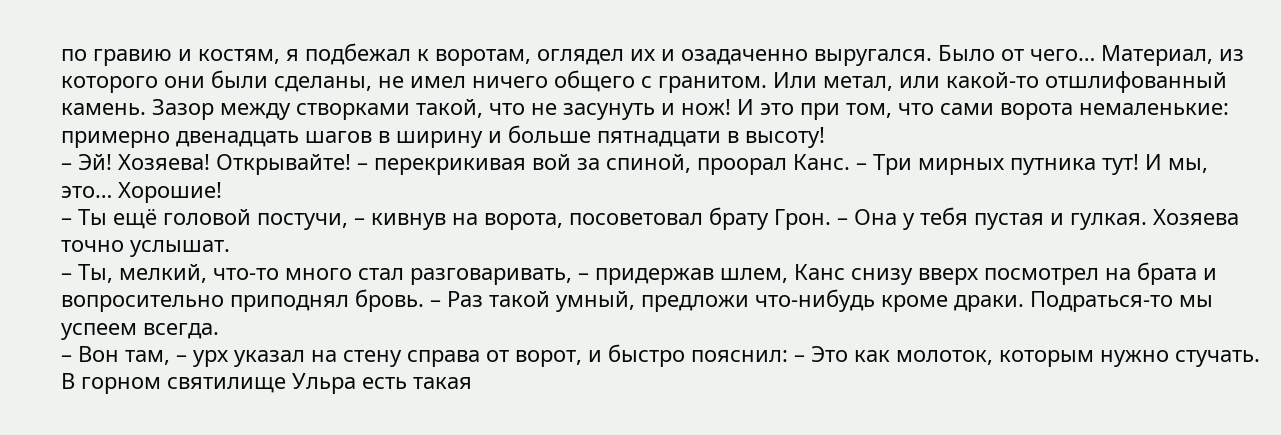по гравию и костям, я подбежал к воротам, оглядел их и озадаченно выругался. Было от чего… Материал, из которого они были сделаны, не имел ничего общего с гранитом. Или метал, или какой-то отшлифованный камень. Зазор между створками такой, что не засунуть и нож! И это при том, что сами ворота немаленькие: примерно двенадцать шагов в ширину и больше пятнадцати в высоту!
– Эй! Хозяева! Открывайте! – перекрикивая вой за спиной, проорал Канс. – Три мирных путника тут! И мы, это… Хорошие!
– Ты ещё головой постучи, – кивнув на ворота, посоветовал брату Грон. – Она у тебя пустая и гулкая. Хозяева точно услышат.
– Ты, мелкий, что-то много стал разговаривать, – придержав шлем, Канс снизу вверх посмотрел на брата и вопросительно приподнял бровь. – Раз такой умный, предложи что-нибудь кроме драки. Подраться-то мы успеем всегда.
– Вон там, – урх указал на стену справа от ворот, и быстро пояснил: – Это как молоток, которым нужно стучать. В горном святилище Ульра есть такая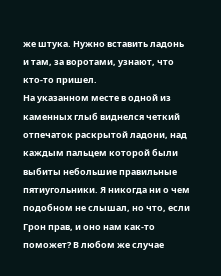же штука. Нужно вставить ладонь и там, за воротами, узнают, что кто-то пришел.
На указанном месте в одной из каменных глыб виднелся четкий отпечаток раскрытой ладони, над каждым пальцем которой были выбиты небольшие правильные пятиугольники. Я никогда ни о чем подобном не слышал, но что, если Грон прав, и оно нам как-то поможет? В любом же случае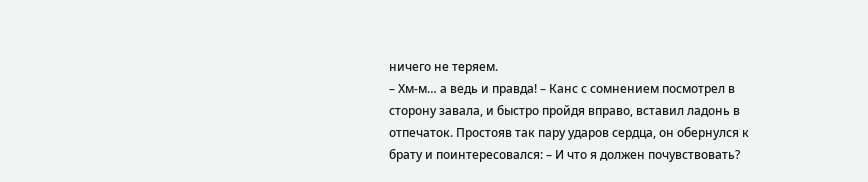ничего не теряем.
– Хм-м… а ведь и правда! – Канс с сомнением посмотрел в сторону завала, и быстро пройдя вправо, вставил ладонь в отпечаток. Простояв так пару ударов сердца, он обернулся к брату и поинтересовался: – И что я должен почувствовать?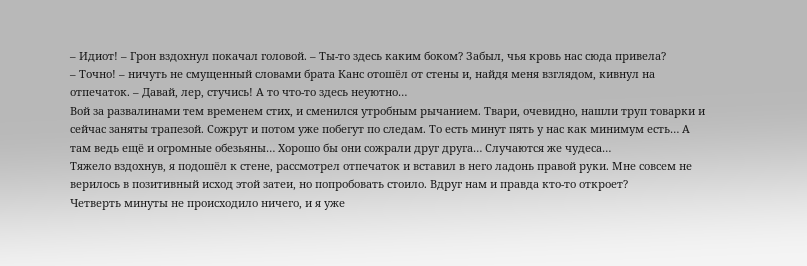– Идиот! – Грон вздохнул покачал головой. – Ты-то здесь каким боком? Забыл, чья кровь нас сюда привела?
– Точно! – ничуть не смущенный словами брата Канс отошёл от стены и, найдя меня взглядом, кивнул на отпечаток. – Давай, лер, стучись! А то что-то здесь неуютно…
Вой за развалинами тем временем стих, и сменился утробным рычанием. Твари, очевидно, нашли труп товарки и сейчас заняты трапезой. Сожрут и потом уже побегут по следам. То есть минут пять у нас как минимум есть… А там ведь ещё и огромные обезьяны… Хорошо бы они сожрали друг друга… Случаются же чудеса…
Тяжело вздохнув, я подошёл к стене, рассмотрел отпечаток и вставил в него ладонь правой руки. Мне совсем не верилось в позитивный исход этой затеи, но попробовать стоило. Вдруг нам и правда кто-то откроет?
Четверть минуты не происходило ничего, и я уже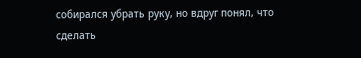собирался убрать руку, но вдруг понял, что сделать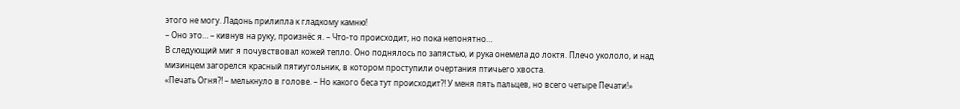этого не могу. Ладонь прилипла к гладкому камню!
– Оно это… – кивнув на руку, произнёс я. – Что-то происходит, но пока непонятно…
В следующий миг я почувствовал кожей тепло. Оно поднялось по запястью, и рука онемела до локтя. Плечо укололо, и над мизинцем загорелся красный пятиугольник, в котором проступили очертания птичьего хвоста.
«Печать Огня⁈ – мелькнуло в голове. – Но какого беса тут происходит⁈ У меня пять пальцев, но всего четыре Печати!»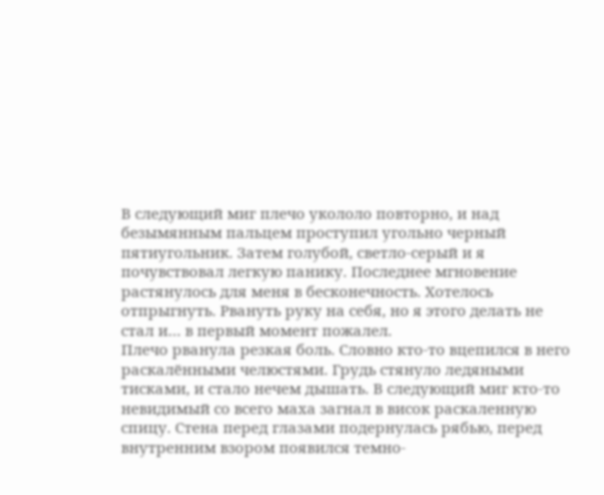В следующий миг плечо укололо повторно, и над безымянным пальцем проступил угольно черный пятиугольник. Затем голубой, светло-серый и я почувствовал легкую панику. Последнее мгновение растянулось для меня в бесконечность. Хотелось отпрыгнуть. Рвануть руку на себя, но я этого делать не стал и… в первый момент пожалел.
Плечо рванула резкая боль. Словно кто-то вцепился в него раскалёнными челюстями. Грудь стянуло ледяными тисками, и стало нечем дышать. В следующий миг кто-то невидимый со всего маха загнал в висок раскаленную спицу. Стена перед глазами подернулась рябью, перед внутренним взором появился темно-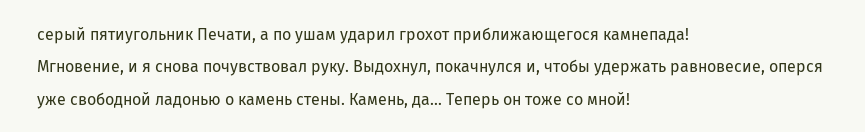серый пятиугольник Печати, а по ушам ударил грохот приближающегося камнепада!
Мгновение, и я снова почувствовал руку. Выдохнул, покачнулся и, чтобы удержать равновесие, оперся уже свободной ладонью о камень стены. Камень, да… Теперь он тоже со мной!